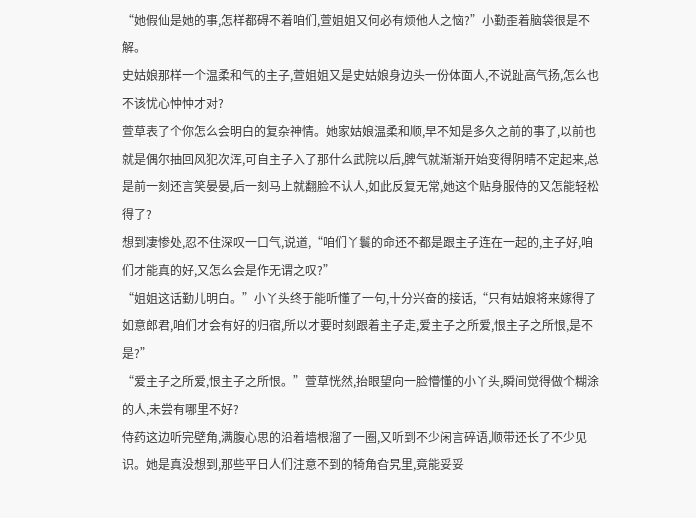“她假仙是她的事,怎样都碍不着咱们,萱姐姐又何必有烦他人之恼?”小勤歪着脑袋很是不解。
史姑娘那样一个温柔和气的主子,萱姐姐又是史姑娘身边头一份体面人,不说趾高气扬,怎么也不该忧心忡忡才对?
萱草表了个你怎么会明白的复杂神情。她家姑娘温柔和顺,早不知是多久之前的事了,以前也就是偶尔抽回风犯次浑,可自主子入了那什么武院以后,脾气就渐渐开始变得阴晴不定起来,总是前一刻还言笑晏晏,后一刻马上就翻脸不认人,如此反复无常,她这个贴身服侍的又怎能轻松得了?
想到凄惨处,忍不住深叹一口气,说道,“咱们丫鬟的命还不都是跟主子连在一起的,主子好,咱们才能真的好,又怎么会是作无谓之叹?”
“姐姐这话勤儿明白。”小丫头终于能听懂了一句,十分兴奋的接话,“只有姑娘将来嫁得了如意郎君,咱们才会有好的归宿,所以才要时刻跟着主子走,爱主子之所爱,恨主子之所恨,是不是?”
“爱主子之所爱,恨主子之所恨。”萱草恍然,抬眼望向一脸懵懂的小丫头,瞬间觉得做个糊涂的人,未尝有哪里不好?
侍药这边听完壁角,满腹心思的沿着墙根溜了一圈,又听到不少闲言碎语,顺带还长了不少见识。她是真没想到,那些平日人们注意不到的犄角旮旯里,竟能妥妥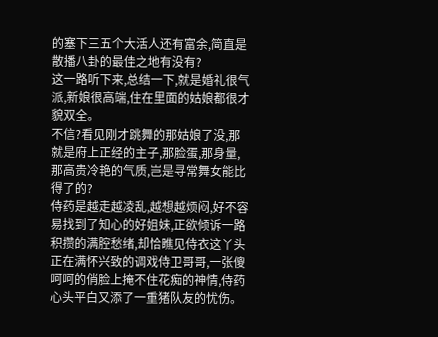的塞下三五个大活人还有富余,简直是散播八卦的最佳之地有没有?
这一路听下来,总结一下,就是婚礼很气派,新娘很高端,住在里面的姑娘都很才貌双全。
不信?看见刚才跳舞的那姑娘了没,那就是府上正经的主子,那脸蛋,那身量,那高贵冷艳的气质,岂是寻常舞女能比得了的?
侍药是越走越凌乱,越想越烦闷,好不容易找到了知心的好姐妹,正欲倾诉一路积攒的满腔愁绪,却恰瞧见侍衣这丫头正在满怀兴致的调戏侍卫哥哥,一张傻呵呵的俏脸上掩不住花痴的神情,侍药心头平白又添了一重猪队友的忧伤。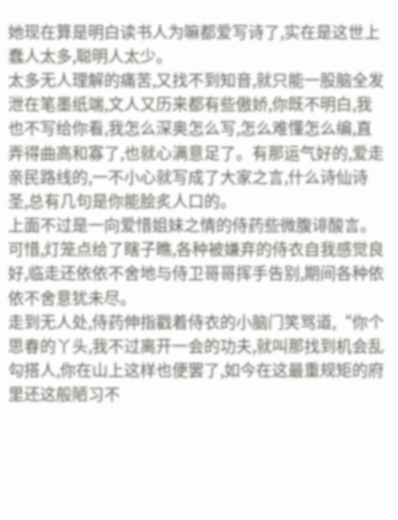她现在算是明白读书人为嘛都爱写诗了,实在是这世上蠢人太多,聪明人太少。
太多无人理解的痛苦,又找不到知音,就只能一股脑全发泄在笔墨纸端,文人又历来都有些傲娇,你既不明白,我也不写给你看,我怎么深奥怎么写,怎么难懂怎么编,直弄得曲高和寡了,也就心满意足了。有那运气好的,爱走亲民路线的,一不小心就写成了大家之言,什么诗仙诗圣,总有几句是你能脍炙人口的。
上面不过是一向爱惜姐妹之情的侍药些微腹诽酸言。可惜,灯笼点给了瞎子瞧,各种被嫌弃的侍衣自我感觉良好,临走还依依不舍地与侍卫哥哥挥手告别,期间各种依依不舍意犹未尽。
走到无人处,侍药伸指戳着侍衣的小脑门笑骂道,“你个思春的丫头,我不过离开一会的功夫,就叫那找到机会乱勾搭人,你在山上这样也便罢了,如今在这最重规矩的府里还这般陋习不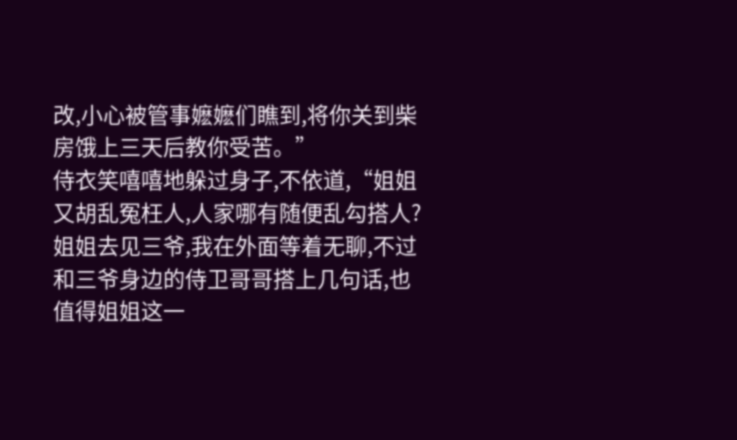改,小心被管事嬷嬷们瞧到,将你关到柴房饿上三天后教你受苦。”
侍衣笑嘻嘻地躲过身子,不依道,“姐姐又胡乱冤枉人,人家哪有随便乱勾搭人?姐姐去见三爷,我在外面等着无聊,不过和三爷身边的侍卫哥哥搭上几句话,也值得姐姐这一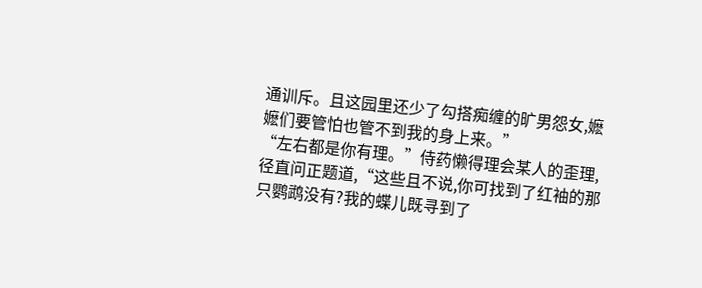通训斥。且这园里还少了勾搭痴缠的旷男怨女,嬷嬷们要管怕也管不到我的身上来。”
“左右都是你有理。”侍药懒得理会某人的歪理,径直问正题道,“这些且不说,你可找到了红袖的那只鹦鹉没有?我的蝶儿既寻到了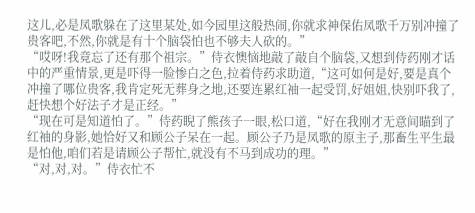这儿,必是凤歌躲在了这里某处,如今园里这般热闹,你就求神保佑凤歌千万别冲撞了贵客吧,不然,你就是有十个脑袋怕也不够夫人砍的。”
“哎呀!我竟忘了还有那个祖宗。”侍衣懊恼地敲了敲自个脑袋,又想到侍药刚才话中的严重情景,更是吓得一脸惨白之色,拉着侍药求助道,“这可如何是好,要是真个冲撞了哪位贵客,我肯定死无葬身之地,还要连累红袖一起受罚,好姐姐,快别吓我了,赶快想个好法子才是正经。”
“现在可是知道怕了。”侍药睨了熊孩子一眼,松口道,“好在我刚才无意间瞄到了红袖的身影,她恰好又和顾公子呆在一起。顾公子乃是凤歌的原主子,那畜生平生最是怕他,咱们若是请顾公子帮忙,就没有不马到成功的理。”
“对,对,对。”侍衣忙不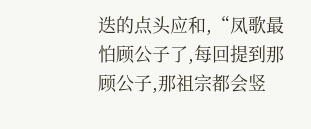迭的点头应和,“凤歌最怕顾公子了,每回提到那顾公子,那祖宗都会竖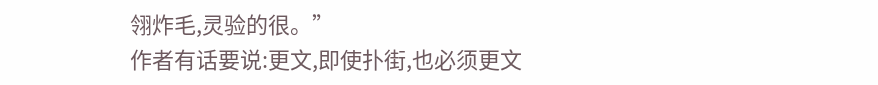翎炸毛,灵验的很。”
作者有话要说:更文,即使扑街,也必须更文